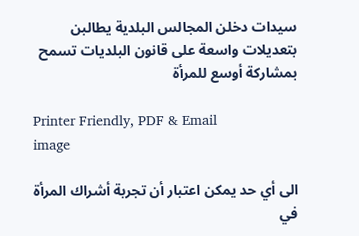سيدات دخلن المجالس البلدية يطالبن بتعديلات واسعة على قانون البلديات تسمح بمشاركة أوسع للمرأة

Printer Friendly, PDF & Email
image

الى أي حد يمكن اعتبار أن تجربة أشراك المرأة في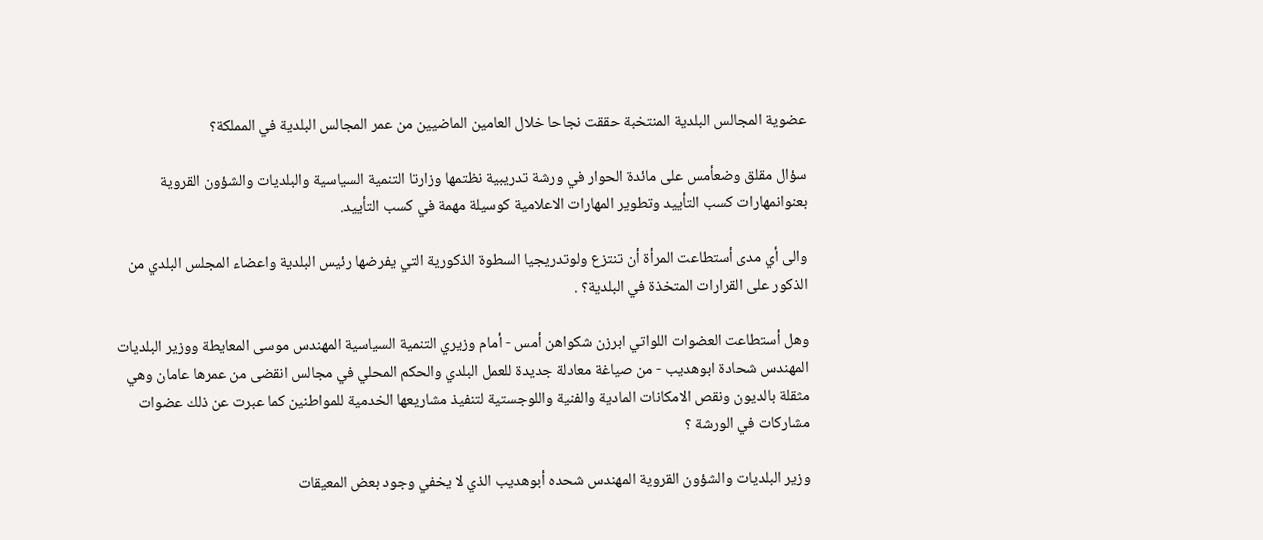عضوية المجالس البلدية المنتخبة حققت نجاحا خلال العامين الماضيين من عمر المجالس البلدية في المملكة؟

سؤال مقلق وضعأمس على مائدة الحوار في ورشة تدريبية نظتمها وزارتا التنمية السياسية والبلديات والشؤون القروية بعنوانمهارات كسب التأييد وتطوير المهارات الاعلامية كوسيلة مهمة في كسب التأييد.

والى أي مدى أستطاعت المرأة أن تنتزع ولوتدريجيا السطوة الذكورية التي يفرضها رئيس البلدية واعضاء المجلس البلدي من الذكور على القرارات المتخذة في البلدية؟ .

وهل أستطاعت العضوات اللواتي ابرزن شكواهن أمس - أمام وزيري التنمية السياسية المهندس موسى المعايطة ووزير البلديات المهندس شحادة ابوهديب - من صياغة معادلة جديدة للعمل البلدي والحكم المحلي في مجالس انقضى من عمرها عامان وهي مثقلة بالديون ونقص الامكانات المادية والفنية واللوجستية لتنفيذ مشاريعها الخدمية للمواطنين كما عبرت عن ذلك عضوات مشاركات في الورشة ؟

وزير البلديات والشؤون القروية المهندس شحده أبوهديب الذي لا يخفي وجود بعض المعيقات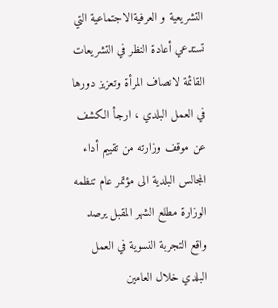التشريعية و العرفيةالاجتماعية التي تستدعي أعادة النظر في التشريعات القائمة لانصاف المرأة وتعزيز دورها في العمل البلدي ، ارجأ الكشف عن موقف وزارته من تقييم أداء المجالس البلدية الى مؤتمر عام تنظمه الوزارة مطلع الشهر المقبل يرصد واقع التجربة النسوية في العمل البلدي خلال العامين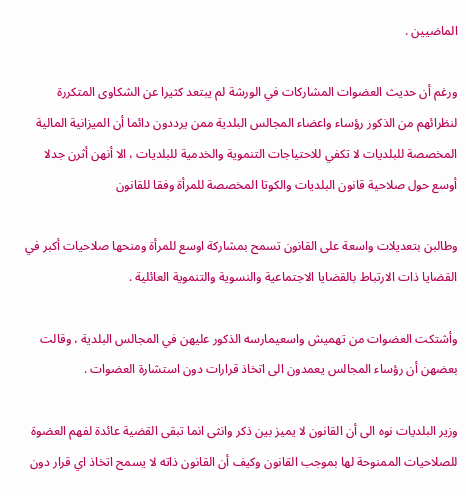الماضيين .

ورغم أن حديث العضوات المشاركات في الورشة لم يبتعد كثيرا عن الشكاوى المتكررة لنظرائهم من الذكور رؤساء واعضاء المجالس البلدية ممن يرددون دائما أن الميزانية المالية المخصصة للبلديات لا تكفي للاحتياجات التنموية والخدمية للبلديات ، الا أنهن أثرن جدلا أوسع حول صلاحية قانون البلديات والكوتا المخصصة للمرأة وفقا للقانون

وطالبن بتعديلات واسعة على القانون تسمح بمشاركة اوسع للمرأة ومنحها صلاحيات أكبر في القضايا ذات الارتباط بالقضايا الاجتماعية والنسوية والتنموية العائلية .

وأشتكت العضوات من تهميش واسعيمارسه الذكور عليهن في المجالس البلدية ، وقالت بعضهن أن رؤساء المجالس يعمدون الى اتخاذ قرارات دون استشارة العضوات .

وزير البلديات نوه الى أن القانون لا يميز بين ذكر وانثى انما تبقى القضية عائدة لفهم العضوة للصلاحيات الممنوحة لها بموجب القانون وكيف أن القانون ذاته لا يسمح اتخاذ اي قرار دون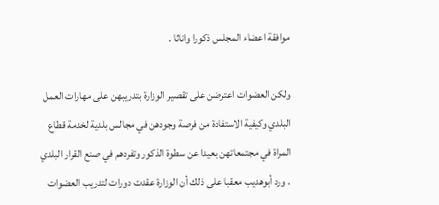موافقة اعضاء المجلس ذكورا واناثا .

ولكن العضوات اعترضن على تقصير الوزارة بتدريبهن على مهارات العمل البلدي وكيفية الاستفادة من فرصة وجودهن في مجالس بلدية لخدمة قطاع المراة في مجتمعاتهن بعيدا عن سطوة الذكور وتفردهم في صنع القرار البلدي . ورد أبوهديب معقبا على ذلك أن الوزارة عقدت دورات لتدريب العضوات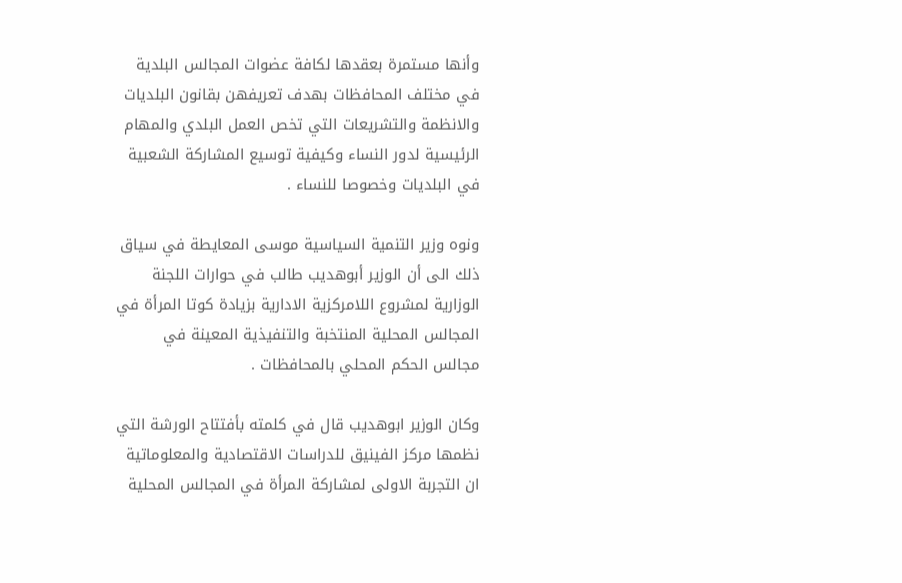وأنها مستمرة بعقدها لكافة عضوات المجالس البلدية في مختلف المحافظات بهدف تعريفهن بقانون البلديات والانظمة والتشريعات التي تخص العمل البلدي والمهام الرئيسية لدور النساء وكيفية توسيع المشاركة الشعبية في البلديات وخصوصا للنساء .

ونوه وزير التنمية السياسية موسى المعايطة في سياق ذلك الى أن الوزير أبوهديب طالب في حوارات اللجنة الوزارية لمشروع اللامركزية الادارية بزيادة كوتا المرأة في المجالس المحلية المنتخبة والتنفيذية المعينة في مجالس الحكم المحلي بالمحافظات .

وكان الوزير ابوهديب قال في كلمته بأفتتاح الورشة التي نظمها مركز الفينيق للدراسات الاقتصادية والمعلوماتية ان التجربة الاولى لمشاركة المرأة في المجالس المحلية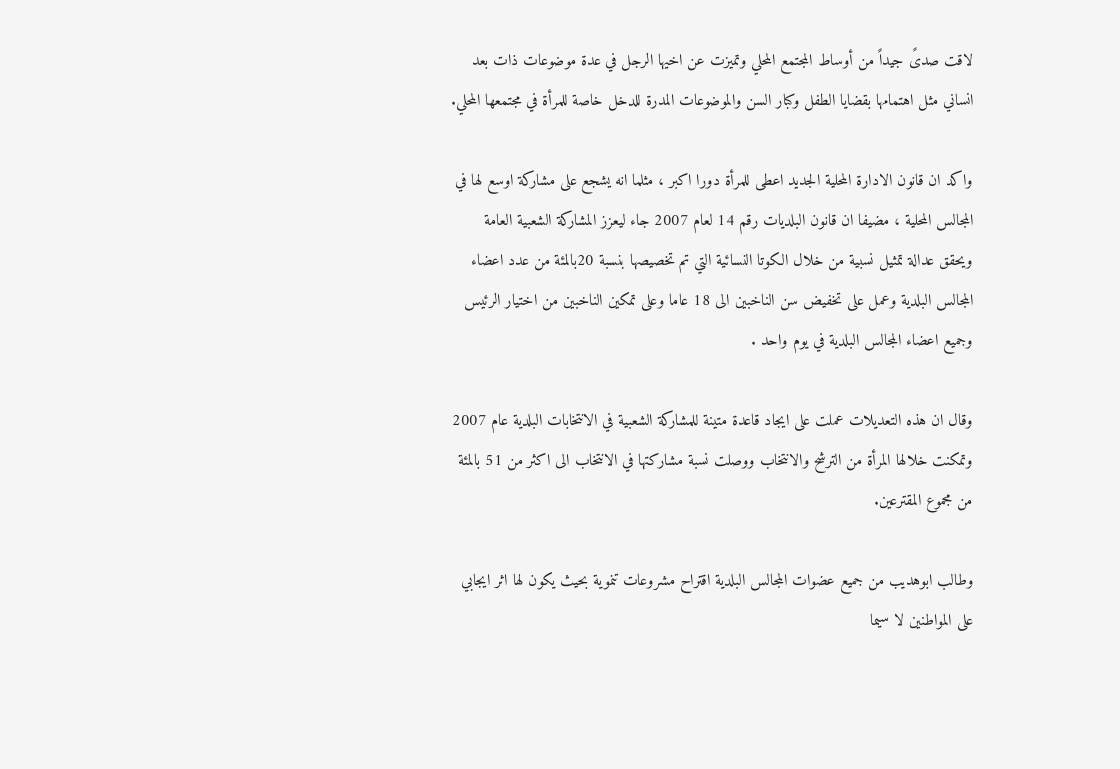لاقت صدىً جيداً من أوساط المجتمع المحلي وتميزت عن اخيها الرجل في عدة موضوعات ذات بعد انساني مثل اهتمامها بقضايا الطفل وكبار السن والموضوعات المدرة للدخل خاصة للمرأة في مجتمعها المحلي.

واكد ان قانون الادارة المحلية الجديد اعطى للمرأة دورا اكبر ، مثلما انه يشجع على مشاركة اوسع لها في المجالس المحلية ، مضيفا ان قانون البلديات رقم 14 لعام 2007 جاء ليعزز المشاركة الشعبية العامة ويحقق عدالة تمثيل نسبية من خلال الكوتا النسائية التي تم تخصيصها بنسبة 20بالمئة من عدد اعضاء المجالس البلدية وعمل على تخفيض سن الناخبين الى 18 عاما وعلى تمكين الناخبين من اختيار الرئيس وجميع اعضاء المجالس البلدية في يوم واحد .

وقال ان هذه التعديلات عملت على ايجاد قاعدة متينة للمشاركة الشعبية في الانتخابات البلدية عام 2007 وتمكنت خلالها المرأة من الترشح والانتخاب ووصلت نسبة مشاركتها في الانتخاب الى اكثر من 51 بالمئة من مجموع المقترعين.

وطالب ابوهديب من جميع عضوات المجالس البلدية اقتراح مشروعات تنموية بحيث يكون لها اثر ايجابي على المواطنين لا سيما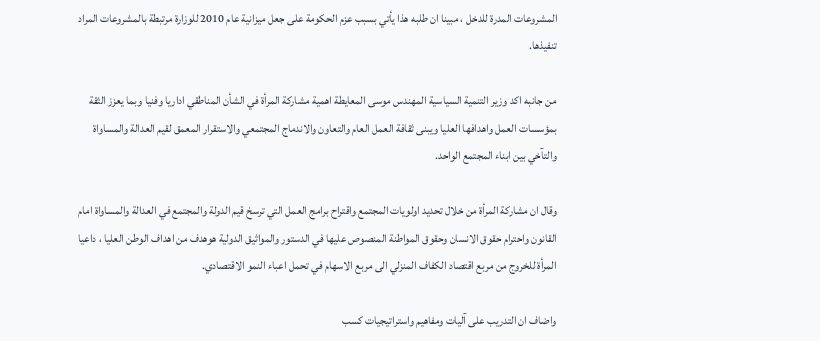المشروعات المدرة للدخل ، مبينا ان طلبه هذا يأتي بسبب عزم الحكومة على جعل ميزانية عام 2010 للوزارة مرتبطة بالمشروعات المراد تنفيذها.

من جانبه اكد وزير التنمية السياسية المهندس موسى المعايطة اهمية مشاركة المرأة في الشأن المناطقي اداريا وفنيا وبما يعزز الثقة بمؤسسات العمل واهدافها العليا ويبنى ثقافة العمل العام والتعاون والاندماج المجتمعي والاستقرار المعمق لقيم العدالة والمساواة والتآخي بين ابناء المجتمع الواحد.

وقال ان مشاركة المرأة من خلال تحديد اولويات المجتمع واقتراح برامج العمل التي ترسخ قيم الدولة والمجتمع في العدالة والمساواة امام القانون واحترام حقوق الانسان وحقوق المواطنة المنصوص عليها في الدستور والمواثيق الدولية هوهدف من اهداف الوطن العليا ، داعيا المرأة للخروج من مربع اقتصاد الكفاف المنزلي الى مربع الاسهام في تحمل اعباء النمو الاقتصادي.

واضاف ان التدريب على آليات ومفاهيم واستراتيجيات كسب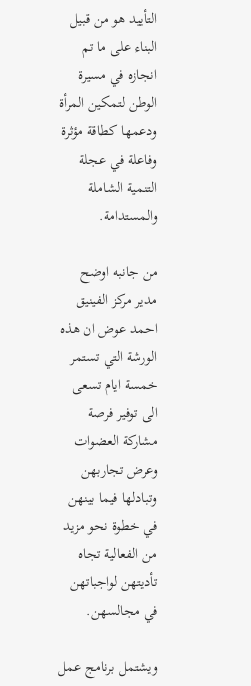التأييد هو من قبيل البناء على ما تم انجازه في مسيرة الوطن لتمكين المرأة ودعمها كطاقة مؤثرة وفاعلة في عجلة التنمية الشاملة والمستدامة.

من جانبه اوضح مدير مركز الفينيق احمد عوض ان هذه الورشة التي تستمر خمسة ايام تسعى الى توفير فرصة مشاركة العضوات وعرض تجاربهن وتبادلها فيما بينهن في خطوة نحو مزيد من الفعالية تجاه تأديتهن لواجباتهن في مجالسهن.

ويشتمل برنامج عمل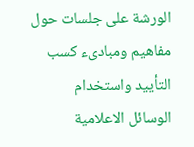الورشة على جلسات حول مفاهيم ومبادىء كسب التأييد واستخدام الوسائل الاعلامية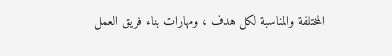المختلفة والمناسبة لكل هدف ، ومهارات بناء فريق العمل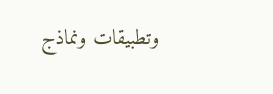وتطبيقات ونماذج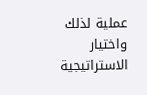عملية لذلك واختيار الاستراتيجية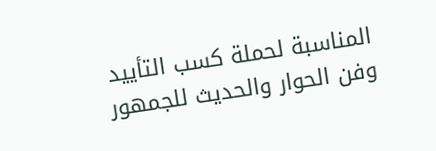المناسبة لحملة كسب التأييد وفن الحوار والحديث للجمهور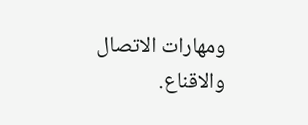ومهارات الاتصال والاقناع.